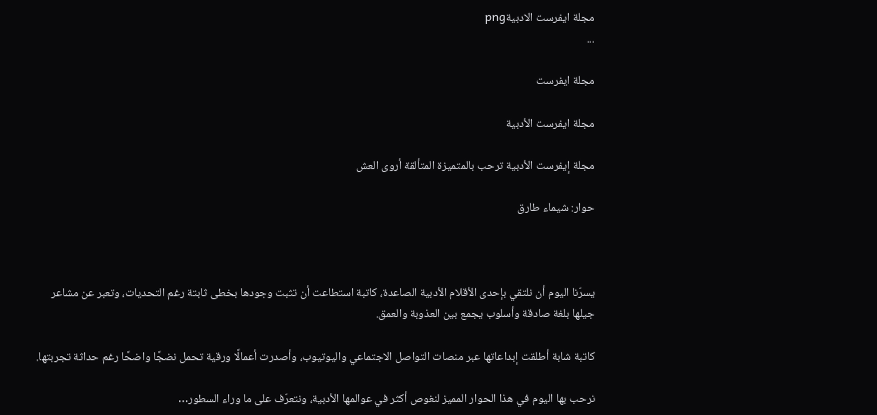مجلة ايفرست الادبيةpng
...

مجلة ايفرست

مجلة ايفرست الأدبية

مجلة إيفرست الأدبية ترحب بالمتميزة المتألقة أروى العش

حوار: شيماء طارق



يسرّنا اليوم أن نلتقي بإحدى الأقلام الأدبية الصاعدة، كاتبة استطاعت أن تثبت وجودها بخطى ثابتة رغم التحديات، وتعبر عن مشاعر جيلها بلغة صادقة وأسلوب يجمع بين العذوبة والعمق.

كاتبة شابة أطلقت إبداعاتها عبر منصات التواصل الاجتماعي واليوتيوب، وأصدرت أعمالًا ورقية تحمل نضجًا واضحًا رغم حداثة تجربتها.

نرحب بها اليوم في هذا الحوار المميز لنغوص أكثر في عوالمها الأدبية، ونتعرّف على ما وراء السطور…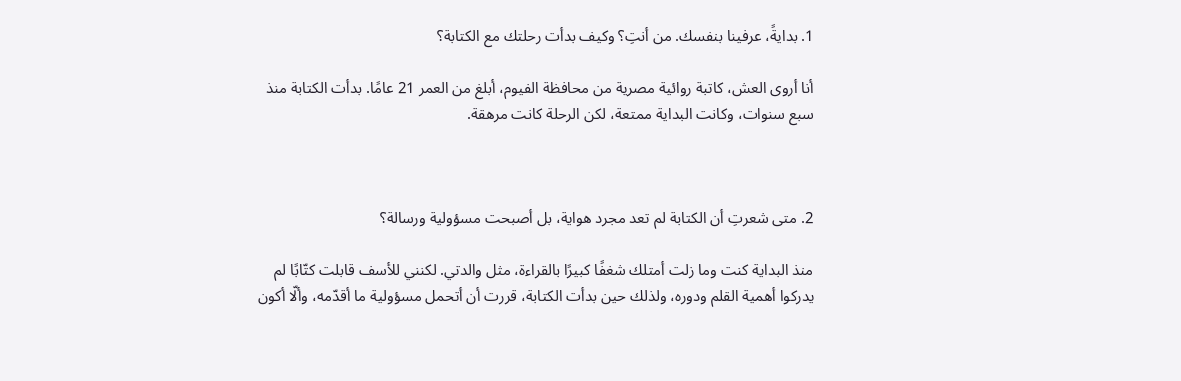1. بدايةً، عرفينا بنفسك. من أنتِ؟ وكيف بدأت رحلتك مع الكتابة؟

أنا أروى العش، كاتبة روائية مصرية من محافظة الفيوم، أبلغ من العمر 21 عامًا. بدأت الكتابة منذ سبع سنوات، وكانت البداية ممتعة، لكن الرحلة كانت مرهقة.



2. متى شعرتِ أن الكتابة لم تعد مجرد هواية، بل أصبحت مسؤولية ورسالة؟

منذ البداية كنت وما زلت أمتلك شغفًا كبيرًا بالقراءة، مثل والدتي. لكنني للأسف قابلت كتّابًا لم يدركوا أهمية القلم ودوره، ولذلك حين بدأت الكتابة، قررت أن أتحمل مسؤولية ما أقدّمه، وألّا أكون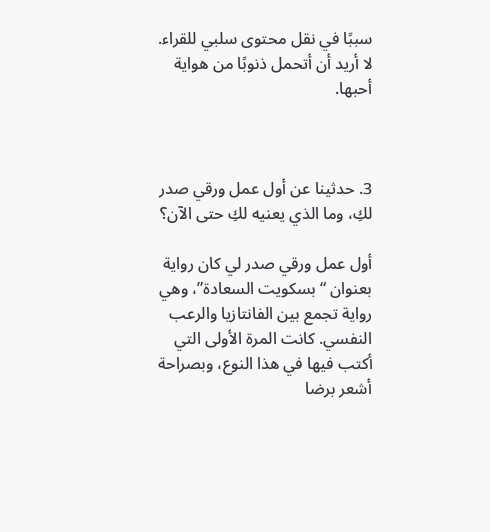سببًا في نقل محتوى سلبي للقراء. لا أريد أن أتحمل ذنوبًا من هواية أحبها.



3. حدثينا عن أول عمل ورقي صدر لكِ، وما الذي يعنيه لكِ حتى الآن؟

أول عمل ورقي صدر لي كان رواية بعنوان “بسكويت السعادة”، وهي رواية تجمع بين الفانتازيا والرعب النفسي. كانت المرة الأولى التي أكتب فيها في هذا النوع، وبصراحة أشعر برضا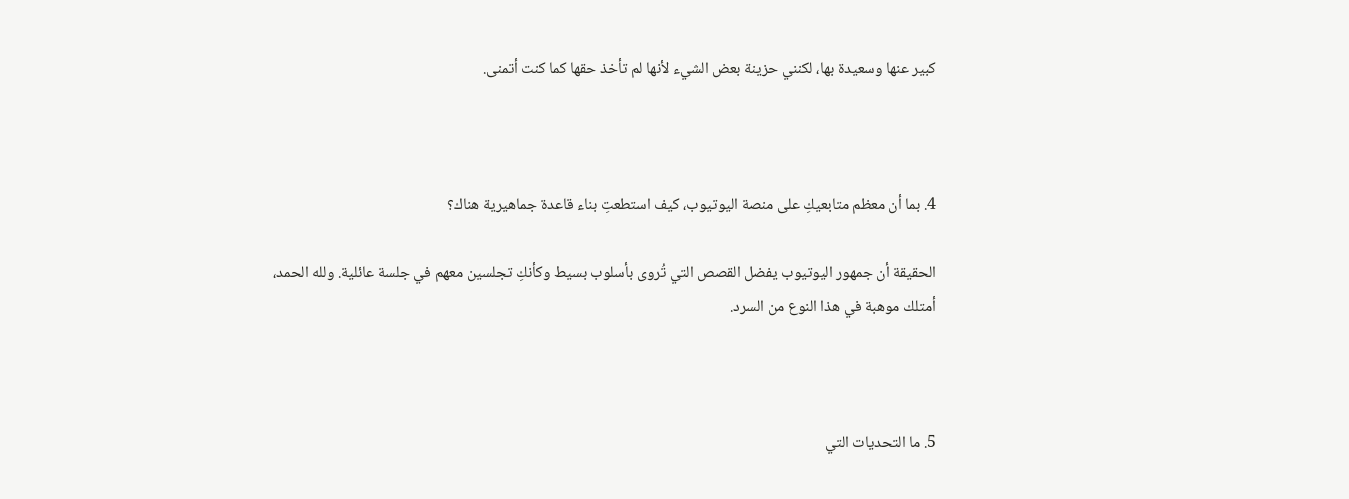كبير عنها وسعيدة بها، لكنني حزينة بعض الشيء لأنها لم تأخذ حقها كما كنت أتمنى.



4. بما أن معظم متابعيكِ على منصة اليوتيوب، كيف استطعتِ بناء قاعدة جماهيرية هناك؟

الحقيقة أن جمهور اليوتيوب يفضل القصص التي تُروى بأسلوب بسيط وكأنكِ تجلسين معهم في جلسة عائلية. ولله الحمد، أمتلك موهبة في هذا النوع من السرد.



5. ما التحديات التي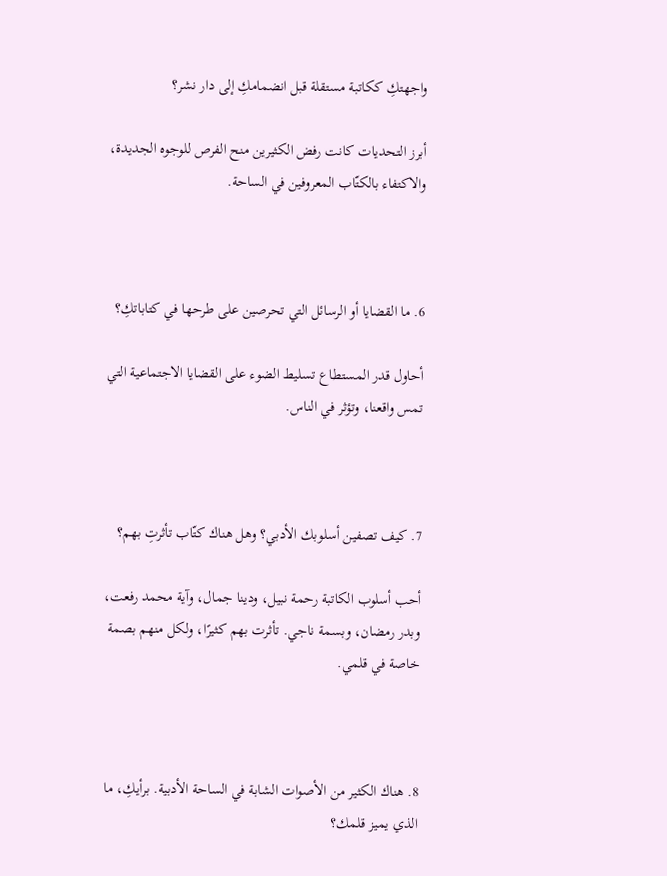واجهتكِ ككاتبة مستقلة قبل انضمامكِ إلى دار نشر؟

أبرز التحديات كانت رفض الكثيرين منح الفرص للوجوه الجديدة، والاكتفاء بالكتّاب المعروفين في الساحة.



6. ما القضايا أو الرسائل التي تحرصين على طرحها في كتاباتكِ؟

أحاول قدر المستطاع تسليط الضوء على القضايا الاجتماعية التي تمس واقعنا، وتؤثر في الناس.



7. كيف تصفين أسلوبك الأدبي؟ وهل هناك كتّاب تأثرتِ بهم؟

أحب أسلوب الكاتبة رحمة نبيل، ودينا جمال، وآية محمد رفعت، وبدر رمضان، وبسمة ناجي. تأثرت بهم كثيرًا، ولكل منهم بصمة خاصة في قلمي.



8. هناك الكثير من الأصوات الشابة في الساحة الأدبية. برأيكِ، ما الذي يميز قلمك؟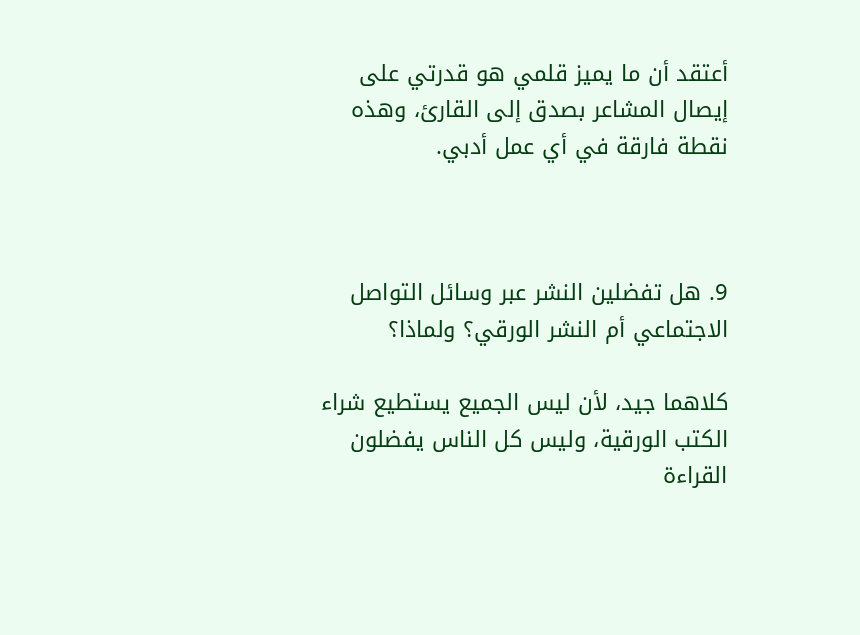أعتقد أن ما يميز قلمي هو قدرتي على إيصال المشاعر بصدق إلى القارئ، وهذه نقطة فارقة في أي عمل أدبي.



9. هل تفضلين النشر عبر وسائل التواصل الاجتماعي أم النشر الورقي؟ ولماذا؟

كلاهما جيد، لأن ليس الجميع يستطيع شراء الكتب الورقية، وليس كل الناس يفضلون القراءة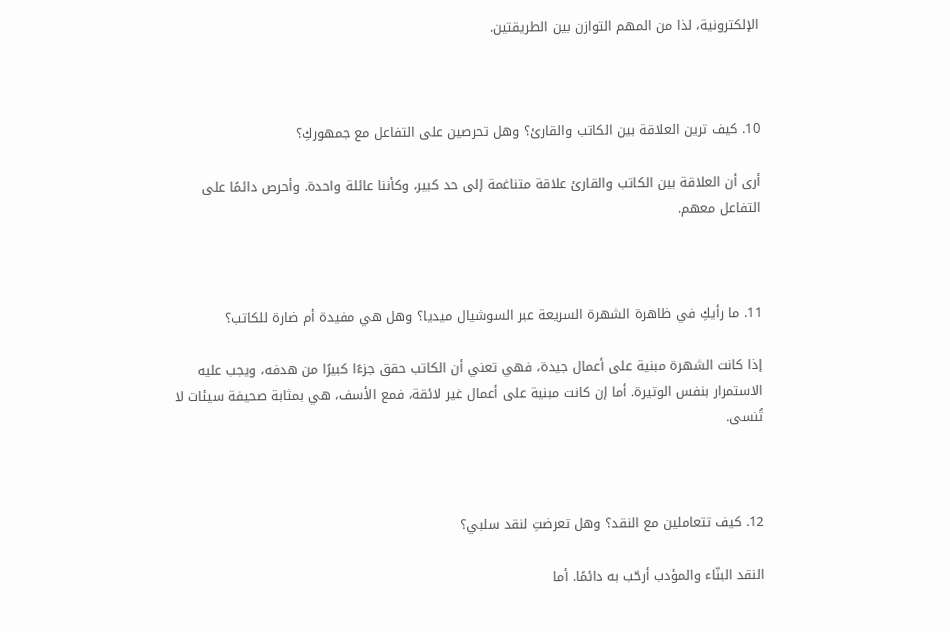الإلكترونية، لذا من المهم التوازن بين الطريقتين.



10. كيف ترين العلاقة بين الكاتب والقارئ؟ وهل تحرصين على التفاعل مع جمهوركِ؟

أرى أن العلاقة بين الكاتب والقارئ علاقة متناغمة إلى حد كبير، وكأننا عائلة واحدة. وأحرص دائمًا على التفاعل معهم.



11. ما رأيكِ في ظاهرة الشهرة السريعة عبر السوشيال ميديا؟ وهل هي مفيدة أم ضارة للكاتب؟

إذا كانت الشهرة مبنية على أعمال جيدة، فهي تعني أن الكاتب حقق جزءًا كبيرًا من هدفه، ويجب عليه الاستمرار بنفس الوتيرة. أما إن كانت مبنية على أعمال غير لائقة، فمع الأسف، هي بمثابة صحيفة سيئات لا تُنسى.



12. كيف تتعاملين مع النقد؟ وهل تعرضتِ لنقد سلبي؟

النقد البنّاء والمؤدب أرحّب به دائمًا. أما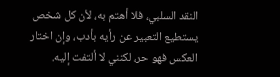النقد السلبي، فلا أهتم به، لأن كل شخص يستطيع التعبير عن رأيه بأدب، وإن اختار العكس فهو حر، لكنني لا ألتفت إليه.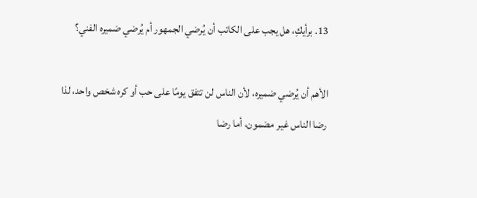13. برأيكِ، هل يجب على الكاتب أن يُرضي الجمهور أم يُرضي ضميره الفني؟

الأهم أن يُرضي ضميره، لأن الناس لن تتفق يومًا على حب أو كره شخص واحد، لذا رضا الناس غير مضمون، أما رضا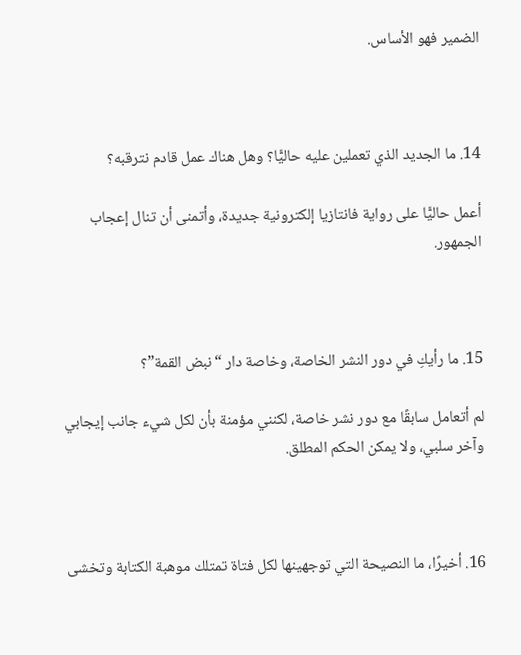الضمير فهو الأساس.



14. ما الجديد الذي تعملين عليه حاليًّا؟ وهل هناك عمل قادم نترقبه؟

أعمل حاليًّا على رواية فانتازيا إلكترونية جديدة، وأتمنى أن تنال إعجاب الجمهور.



15. ما رأيكِ في دور النشر الخاصة، وخاصة دار “نبض القمة”؟

لم أتعامل سابقًا مع دور نشر خاصة، لكنني مؤمنة بأن لكل شيء جانب إيجابي وآخر سلبي، ولا يمكن الحكم المطلق.



16. أخيرًا، ما النصيحة التي توجهينها لكل فتاة تمتلك موهبة الكتابة وتخشى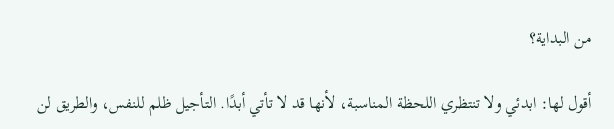من البداية؟

أقول لها: ابدئي ولا تنتظري اللحظة المناسبة، لأنها قد لا تأتي أبدًا. التأجيل ظلم للنفس، والطريق لن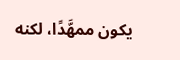يكون ممهَّدًا، لكنه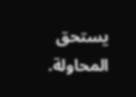يستحق المحاولة.